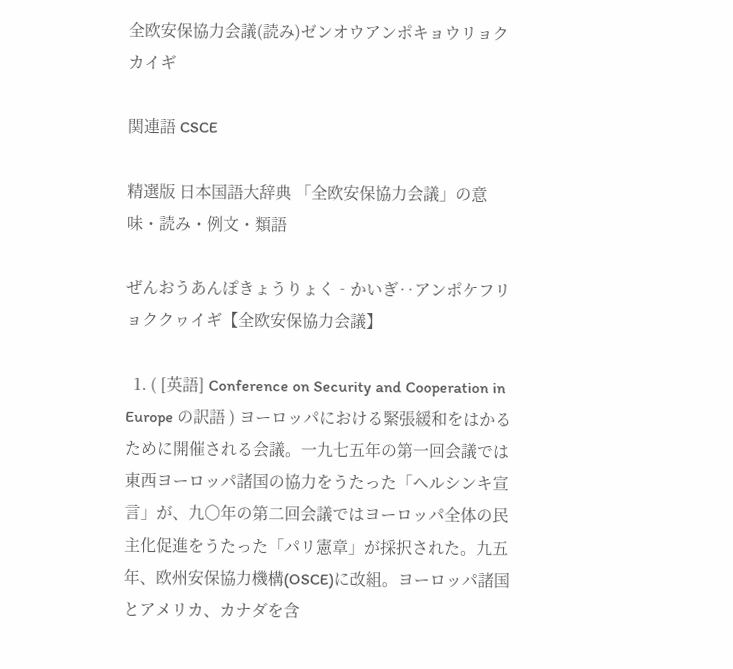全欧安保協力会議(読み)ゼンオウアンポキョウリョクカイギ

関連語 CSCE

精選版 日本国語大辞典 「全欧安保協力会議」の意味・読み・例文・類語

ぜんおうあんぽきょうりょく‐かいぎ‥アンポケフリョククヮイギ【全欧安保協力会議】

  1. ( [英語] Conference on Security and Cooperation in Europe の訳語 ) ヨーロッパにおける緊張緩和をはかるために開催される会議。一九七五年の第一回会議では東西ヨーロッパ諸国の協力をうたった「ヘルシンキ宣言」が、九〇年の第二回会議ではヨーロッパ全体の民主化促進をうたった「パリ憲章」が採択された。九五年、欧州安保協力機構(OSCE)に改組。ヨーロッパ諸国とアメリカ、カナダを含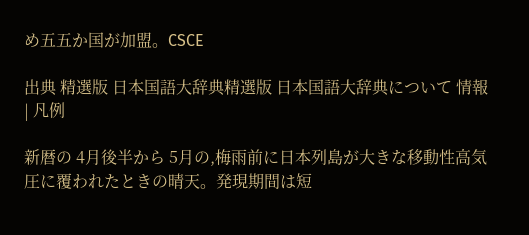め五五か国が加盟。CSCE

出典 精選版 日本国語大辞典精選版 日本国語大辞典について 情報 | 凡例

新暦の 4月後半から 5月の,梅雨前に日本列島が大きな移動性高気圧に覆われたときの晴天。発現期間は短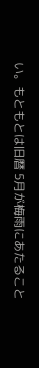い。もともとは旧暦 5月が梅雨にあたること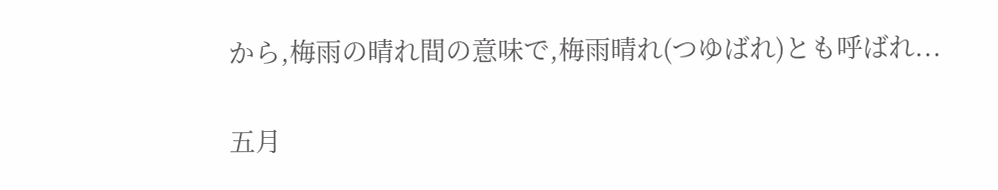から,梅雨の晴れ間の意味で,梅雨晴れ(つゆばれ)とも呼ばれ...

五月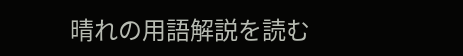晴れの用語解説を読む